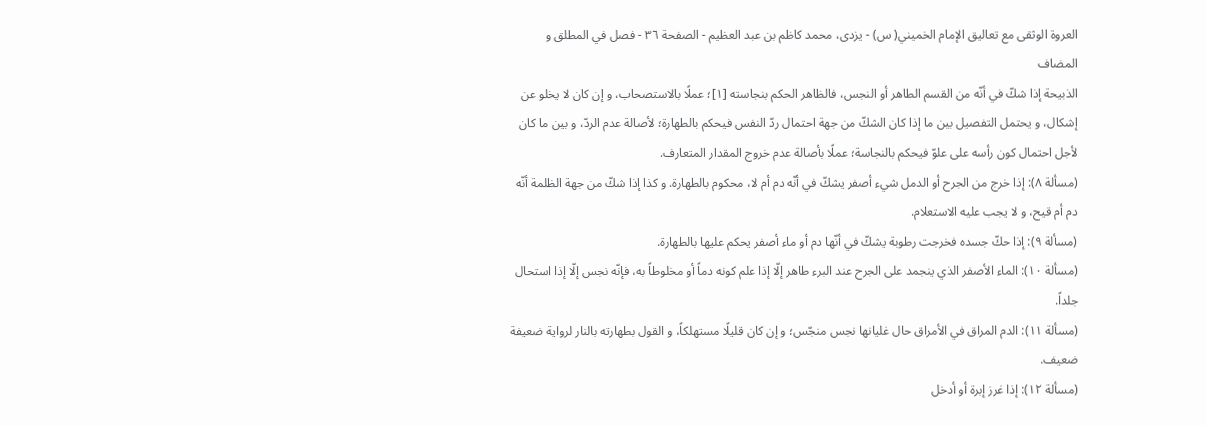العروة الوثقى مع تعاليق الإمام الخميني( س) - يزدى، محمد كاظم بن عبد العظيم - الصفحة ٣٦ - فصل في المطلق و المضاف
الذبيحة إذا شكّ في أنّه من القسم الطاهر أو النجس، فالظاهر الحكم بنجاسته [١]؛ عملًا بالاستصحاب، و إن كان لا يخلو عن إشكال، و يحتمل التفصيل بين ما إذا كان الشكّ من جهة احتمال ردّ النفس فيحكم بالطهارة؛ لأصالة عدم الردّ، و بين ما كان لأجل احتمال كون رأسه على علوّ فيحكم بالنجاسة؛ عملًا بأصالة عدم خروج المقدار المتعارف.
(مسألة ٨): إذا خرج من الجرح أو الدمل شيء أصفر يشكّ في أنّه دم أم لا، محكوم بالطهارة. و كذا إذا شكّ من جهة الظلمة أنّه دم أم قيح، و لا يجب عليه الاستعلام.
(مسألة ٩): إذا حكّ جسده فخرجت رطوبة يشكّ في أنّها دم أو ماء أصفر يحكم عليها بالطهارة.
(مسألة ١٠): الماء الأصفر الذي ينجمد على الجرح عند البرء طاهر إلّا إذا علم كونه دماً أو مخلوطاً به، فإنّه نجس إلّا إذا استحال جلداً.
(مسألة ١١): الدم المراق في الأمراق حال غليانها نجس منجّس؛ و إن كان قليلًا مستهلكاً، و القول بطهارته بالنار لرواية ضعيفة ضعيف.
(مسألة ١٢): إذا غرز إبرة أو أدخل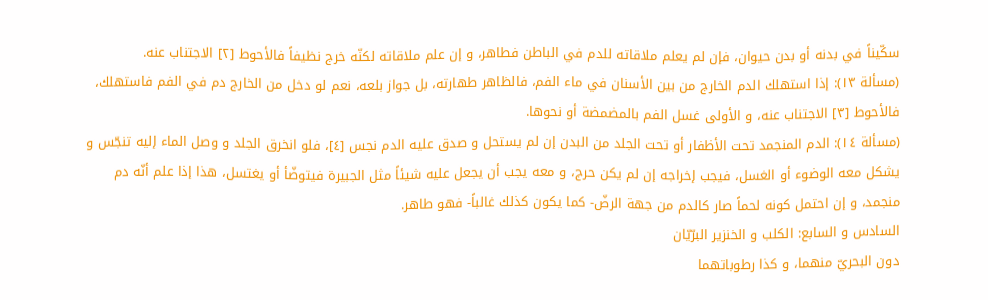سكّيناً في بدنه أو بدن حيوان، فإن لم يعلم ملاقاته للدم في الباطن فطاهر، و إن علم ملاقاته لكنّه خرج نظيفاً فالأحوط [٢] الاجتناب عنه.
(مسألة ١٣): إذا استهلك الدم الخارج من بين الأسنان في ماء الفم، فالظاهر طهارته، بل جواز بلعه، نعم لو دخل من الخارج دم في الفم فاستهلك، فالأحوط [٣] الاجتناب عنه، و الأولى غسل الفم بالمضمضة أو نحوها.
(مسألة ١٤): الدم المنجمد تحت الأظفار أو تحت الجلد من البدن إن لم يستحل و صدق عليه الدم نجس [٤]، فلو انخرق الجلد و وصل الماء إليه تنجّس و يشكل معه الوضوء أو الغسل، فيجب إخراجه إن لم يكن حرج، و معه يجب أن يجعل عليه شيئاً مثل الجبيرة فيتوضّأ أو يغتسل، هذا إذا علم أنّه دم منجمد، و إن احتمل كونه لحماً صار كالدم من جهة الرضّ- كما يكون كذلك غالباً- فهو طاهر.
السادس و السابع: الكلب و الخنزير البرّيّان
دون البحريّ منهما، و كذا رطوباتهما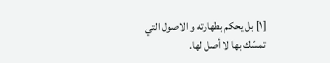[١] بل يحكم بطهارته و الاصول التي تمسّك بها لا أصل لها.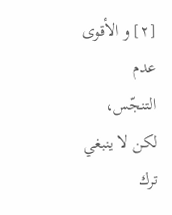[٢] و الأقوى عدم التنجّس، لكن لا ينبغي ترك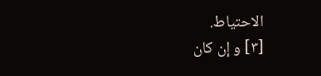الاحتياط.
[٣] و إن كان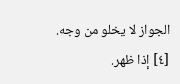الجواز لا يخلو من وجه.
[٤] إذا ظهر.